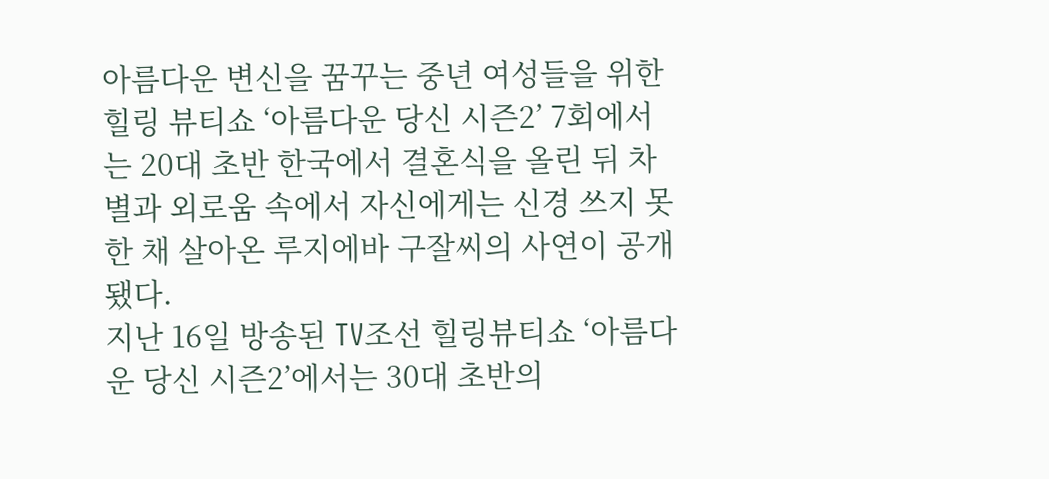아름다운 변신을 꿈꾸는 중년 여성들을 위한 힐링 뷰티쇼 ‘아름다운 당신 시즌2’ 7회에서는 20대 초반 한국에서 결혼식을 올린 뒤 차별과 외로움 속에서 자신에게는 신경 쓰지 못한 채 살아온 루지에바 구잘씨의 사연이 공개됐다.
지난 16일 방송된 TV조선 힐링뷰티쇼 ‘아름다운 당신 시즌2’에서는 30대 초반의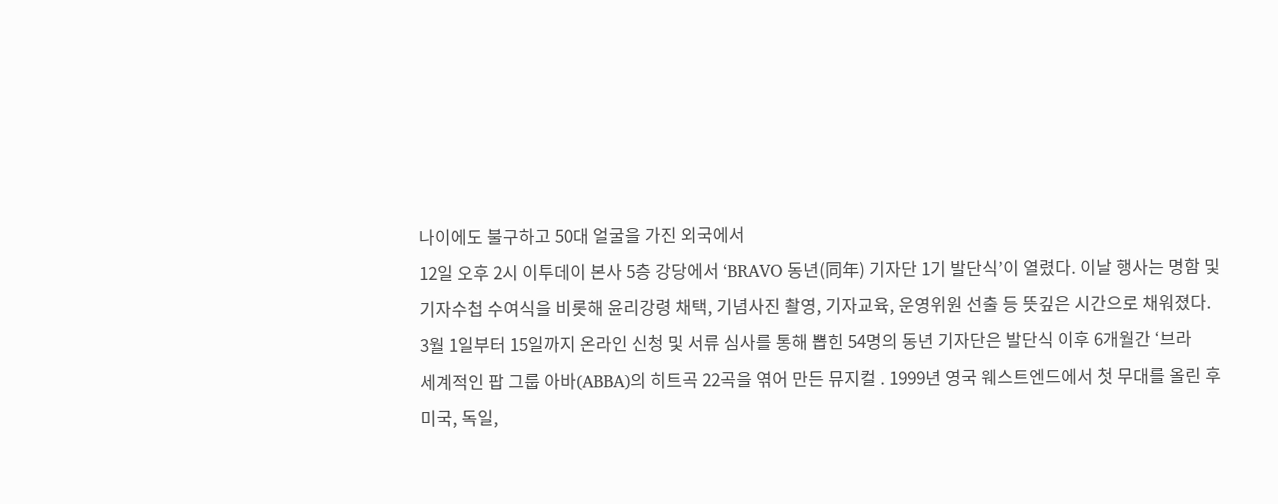나이에도 불구하고 50대 얼굴을 가진 외국에서
12일 오후 2시 이투데이 본사 5층 강당에서 ‘BRAVO 동년(同年) 기자단 1기 발단식’이 열렸다. 이날 행사는 명함 및 기자수첩 수여식을 비롯해 윤리강령 채택, 기념사진 촬영, 기자교육, 운영위원 선출 등 뜻깊은 시간으로 채워졌다.
3월 1일부터 15일까지 온라인 신청 및 서류 심사를 통해 뽑힌 54명의 동년 기자단은 발단식 이후 6개월간 ‘브라
세계적인 팝 그룹 아바(ABBA)의 히트곡 22곡을 엮어 만든 뮤지컬 . 1999년 영국 웨스트엔드에서 첫 무대를 올린 후 미국, 독일,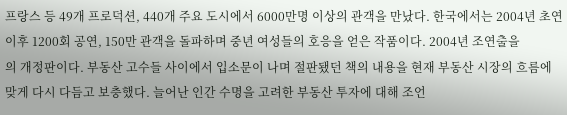프랑스 등 49개 프로덕션, 440개 주요 도시에서 6000만명 이상의 관객을 만났다. 한국에서는 2004년 초연 이후 1200회 공연, 150만 관객을 돌파하며 중년 여성들의 호응을 얻은 작품이다. 2004년 조연출을
의 개정판이다. 부동산 고수들 사이에서 입소문이 나며 절판됐던 책의 내용을 현재 부동산 시장의 흐름에 맞게 다시 다듬고 보충했다. 늘어난 인간 수명을 고려한 부동산 투자에 대해 조언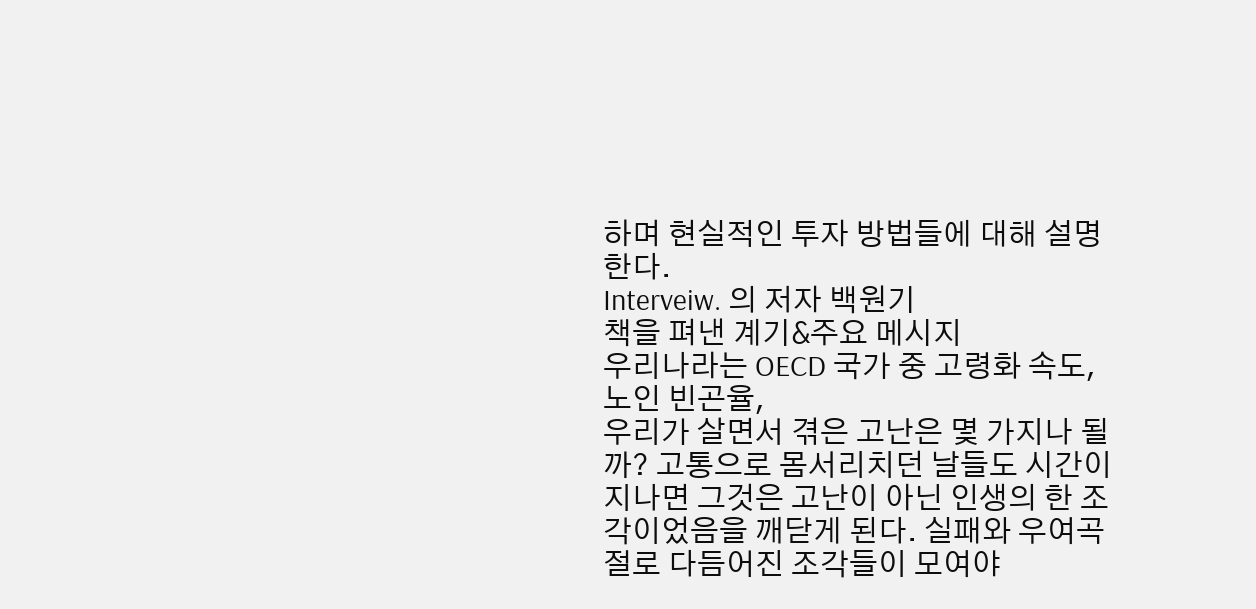하며 현실적인 투자 방법들에 대해 설명한다.
Interveiw. 의 저자 백원기
책을 펴낸 계기&주요 메시지
우리나라는 OECD 국가 중 고령화 속도, 노인 빈곤율,
우리가 살면서 겪은 고난은 몇 가지나 될까? 고통으로 몸서리치던 날들도 시간이 지나면 그것은 고난이 아닌 인생의 한 조각이었음을 깨닫게 된다. 실패와 우여곡절로 다듬어진 조각들이 모여야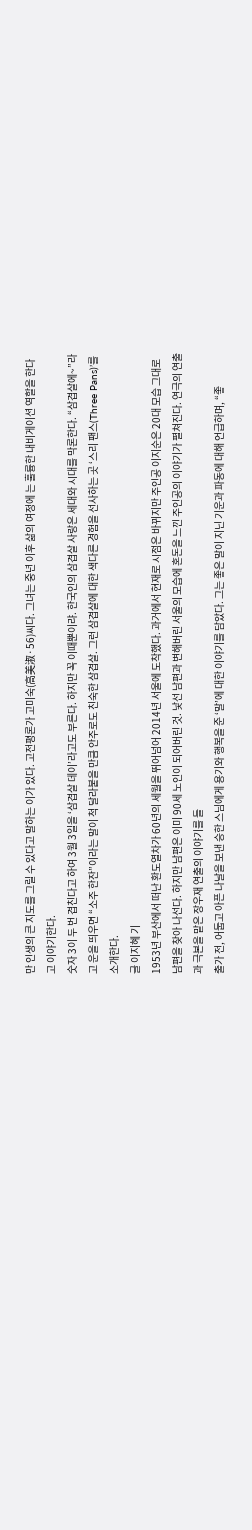만 인생의 큰 지도를 그릴 수 있다고 말하는 이가 있다. 고전평론가 고미숙(高美淑·56)씨다. 그녀는 중년 이후 삶의 여정에 는 훌륭한 내비게이션 역할을 한다고 이야기한다.
숫자 3이 두 번 겹친다고 하여 3월 3일을 ‘삼겹살 데이’라고도 부른다. 하지만 꼭 이때뿐이랴. 한국인의 삼겹살 사랑은 세대와 시대를 막론한다. “삼겹살에~”라고 운을 띄우면 “소주 한잔”이라는 말이 척 달라붙을 만큼 안주로도 친숙한 삼겹살. 그런 삼겹살에 대한 색다른 경험을 선사하는 곳 ‘스리 팬스(Three Pans)’를 소개한다.
글 이지혜 기
1953년 부산에서 떠난 환도열차가 60년의 세월을 뛰어넘어 2014년 서울에 도착했다. 과거에서 현재로 시점은 바뀌지만 주인공 이지순은 20대 모습 그대로 남편을 찾아 나선다. 하지만 남편은 이미 90세 노인이 되어버린 것. 낯선 남편과 변해버린 서울의 모습에 혼돈을 느낀 주인공의 이야기가 펼쳐진다. 연극의 연출과 극본을 맡은 장우재 연출의 이야기를 들
출가 전, 어둡고 아픈 나날을 보낸 승한 스님에게 용기와 행복을 준 ‘말’에 대한 이야기를 담았다. 그는 좋은 말이 지닌 기운과 파동에 대해 언급하며, “좋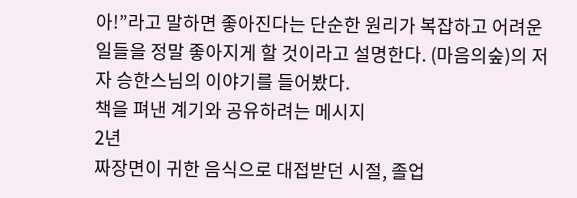아!”라고 말하면 좋아진다는 단순한 원리가 복잡하고 어려운 일들을 정말 좋아지게 할 것이라고 설명한다. (마음의숲)의 저자 승한스님의 이야기를 들어봤다.
책을 펴낸 계기와 공유하려는 메시지
2년
짜장면이 귀한 음식으로 대접받던 시절, 졸업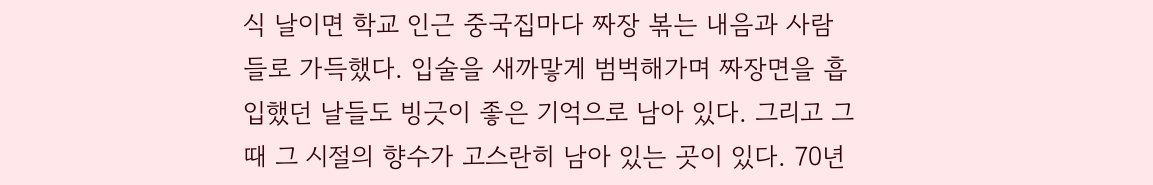식 날이면 학교 인근 중국집마다 짜장 볶는 내음과 사람들로 가득했다. 입술을 새까맣게 범벅해가며 짜장면을 흡입했던 날들도 빙긋이 좋은 기억으로 남아 있다. 그리고 그때 그 시절의 향수가 고스란히 남아 있는 곳이 있다. 70년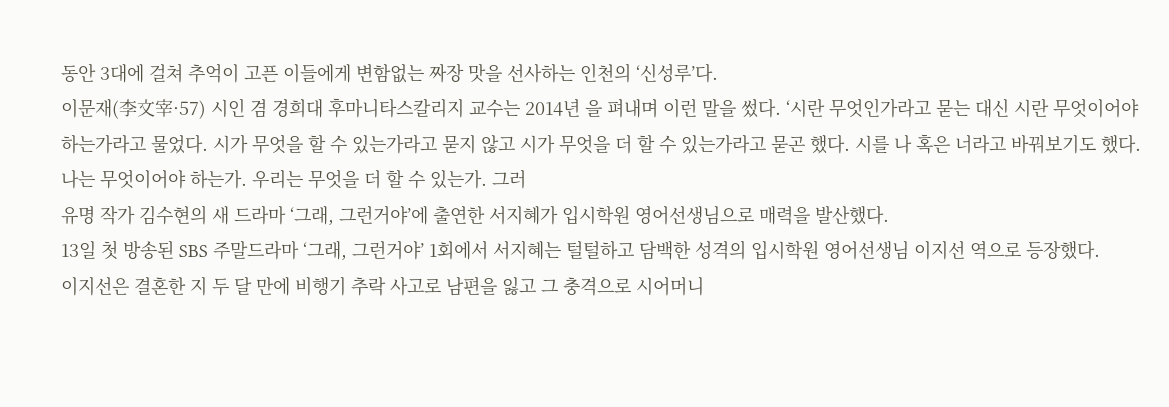동안 3대에 걸쳐 추억이 고픈 이들에게 변함없는 짜장 맛을 선사하는 인천의 ‘신성루’다.
이문재(李文宰·57) 시인 겸 경희대 후마니타스칼리지 교수는 2014년 을 펴내며 이런 말을 썼다. ‘시란 무엇인가라고 묻는 대신 시란 무엇이어야 하는가라고 물었다. 시가 무엇을 할 수 있는가라고 묻지 않고 시가 무엇을 더 할 수 있는가라고 묻곤 했다. 시를 나 혹은 너라고 바꿔보기도 했다. 나는 무엇이어야 하는가. 우리는 무엇을 더 할 수 있는가. 그러
유명 작가 김수현의 새 드라마 ‘그래, 그런거야’에 출연한 서지혜가 입시학원 영어선생님으로 매력을 발산했다.
13일 첫 방송된 SBS 주말드라마 ‘그래, 그런거야’ 1회에서 서지혜는 털털하고 담백한 성격의 입시학원 영어선생님 이지선 역으로 등장했다.
이지선은 결혼한 지 두 달 만에 비행기 추락 사고로 남편을 잃고 그 충격으로 시어머니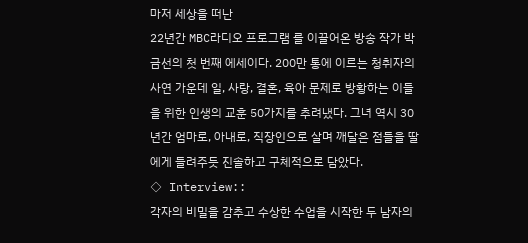마저 세상을 떠난
22년간 MBC라디오 프로그램 를 이끌어온 방송 작가 박금선의 첫 번째 에세이다. 200만 통에 이르는 청취자의 사연 가운데 일, 사랑, 결혼, 육아 문제로 방황하는 이들을 위한 인생의 교훈 50가지를 추려냈다. 그녀 역시 30년간 엄마로, 아내로, 직장인으로 살며 깨달은 점들을 딸에게 들려주듯 진솔하고 구체적으로 담았다.
◇ Interview::
각자의 비밀을 감추고 수상한 수업을 시작한 두 남자의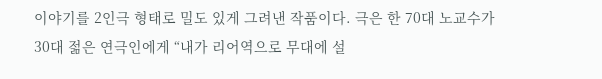이야기를 2인극 형태로 밀도 있게 그려낸 작품이다. 극은 한 70대 노교수가 30대 젊은 연극인에게 “내가 리어역으로 무대에 설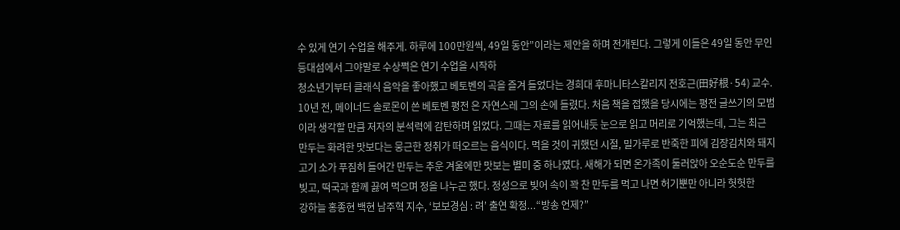수 있게 연기 수업을 해주게. 하루에 100만원씩, 49일 동안”이라는 제안을 하며 전개된다. 그렇게 이들은 49일 동안 무인 등대섬에서 그야말로 수상쩍은 연기 수업을 시작하
청소년기부터 클래식 음악을 좋아했고 베토벤의 곡을 즐겨 들었다는 경희대 후마니타스칼리지 전호근(田好根·54) 교수. 10년 전, 메이너드 솔로몬이 쓴 베토벤 평전 은 자연스레 그의 손에 들렸다. 처음 책을 접했을 당시에는 평전 글쓰기의 모범이라 생각할 만큼 저자의 분석력에 감탄하며 읽었다. 그때는 자료를 읽어내듯 눈으로 읽고 머리로 기억했는데, 그는 최근
만두는 화려한 맛보다는 뭉근한 정취가 떠오르는 음식이다. 먹을 것이 귀했던 시절, 밀가루로 반죽한 피에 김장김치와 돼지고기 소가 푸짐히 들어간 만두는 추운 겨울에만 맛보는 별미 중 하나였다. 새해가 되면 온가족이 둘러앉아 오순도순 만두를 빚고, 떡국과 함께 끓여 먹으며 정을 나누곤 했다. 정성으로 빚어 속이 꽉 찬 만두를 먹고 나면 허기뿐만 아니라 헛헛한
강하늘 홍종현 백현 남주혁 지수, ‘보보경심 : 려’ 출연 확정...“방송 언제?”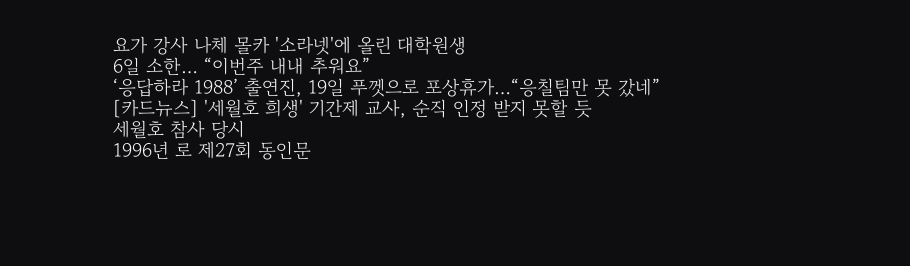요가 강사 나체 몰카 '소라넷'에 올린 대학원생
6일 소한… “이번주 내내 추워요”
‘응답하라 1988’ 출연진, 19일 푸껫으로 포상휴가…“응칠팀만 못 갔네”
[카드뉴스] '세월호 희생' 기간제 교사, 순직 인정 받지 못할 듯
세월호 참사 당시
1996년 로 제27회 동인문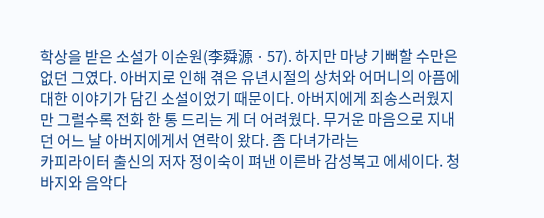학상을 받은 소설가 이순원(李舜源 · 57). 하지만 마냥 기뻐할 수만은 없던 그였다. 아버지로 인해 겪은 유년시절의 상처와 어머니의 아픔에 대한 이야기가 담긴 소설이었기 때문이다. 아버지에게 죄송스러웠지만 그럴수록 전화 한 통 드리는 게 더 어려웠다. 무거운 마음으로 지내던 어느 날 아버지에게서 연락이 왔다. 좀 다녀가라는
카피라이터 출신의 저자 정이숙이 펴낸 이른바 감성복고 에세이다. 청바지와 음악다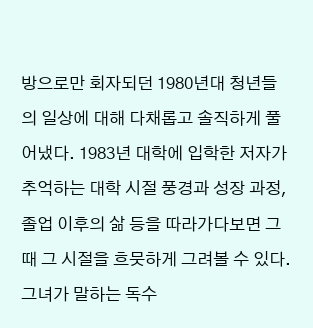방으로만 회자되던 1980년대 청년들의 일상에 대해 다채롭고 솔직하게 풀어냈다. 1983년 대학에 입학한 저자가 추억하는 대학 시절 풍경과 성장 과정, 졸업 이후의 삶 등을 따라가다보면 그때 그 시절을 흐뭇하게 그려볼 수 있다. 그녀가 말하는 독수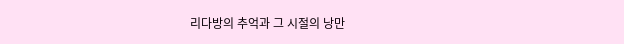리다방의 추억과 그 시절의 낭만